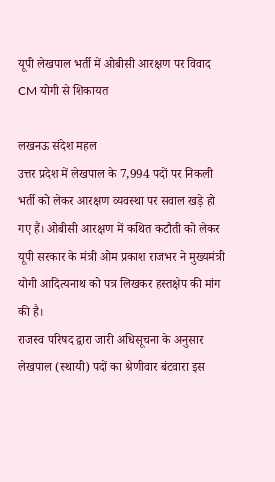यूपी लेखपाल भर्ती में ओबीसी आरक्षण पर विवाद CM योगी से शिकायत

लखनऊ संदेश महल
उत्तर प्रदेश में लेखपाल के 7,994 पदों पर निकली भर्ती को लेकर आरक्षण व्यवस्था पर सवाल खड़े हो गए हैं। ओबीसी आरक्षण में कथित कटौती को लेकर यूपी सरकार के मंत्री ओम प्रकाश राजभर ने मुख्यमंत्री योगी आदित्यनाथ को पत्र लिखकर हस्तक्षेप की मांग की है।
राजस्व परिषद द्वारा जारी अधिसूचना के अनुसार लेखपाल (स्थायी) पदों का श्रेणीवार बंटवारा इस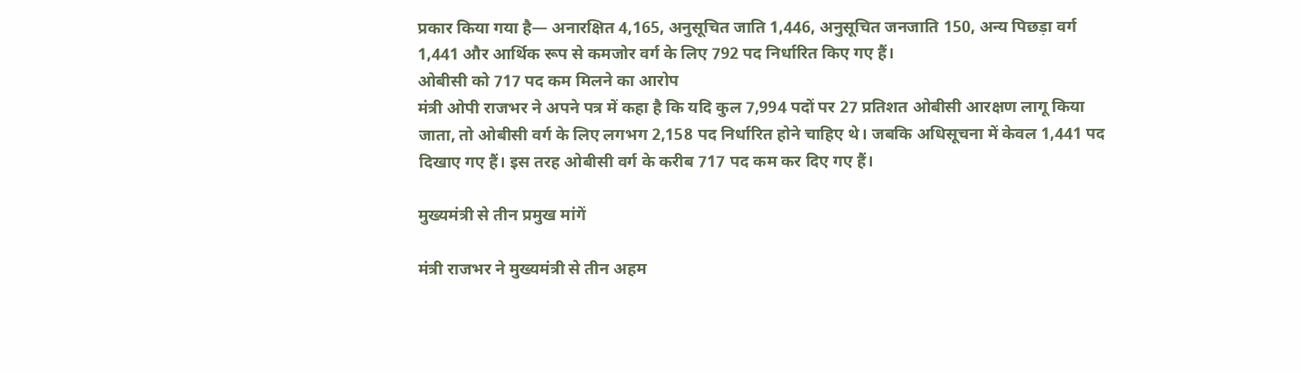प्रकार किया गया है— अनारक्षित 4,165, अनुसूचित जाति 1,446, अनुसूचित जनजाति 150, अन्य पिछड़ा वर्ग 1,441 और आर्थिक रूप से कमजोर वर्ग के लिए 792 पद निर्धारित किए गए हैं।
ओबीसी को 717 पद कम मिलने का आरोप
मंत्री ओपी राजभर ने अपने पत्र में कहा है कि यदि कुल 7,994 पदों पर 27 प्रतिशत ओबीसी आरक्षण लागू किया जाता, तो ओबीसी वर्ग के लिए लगभग 2,158 पद निर्धारित होने चाहिए थे। जबकि अधिसूचना में केवल 1,441 पद दिखाए गए हैं। इस तरह ओबीसी वर्ग के करीब 717 पद कम कर दिए गए हैं।

मुख्यमंत्री से तीन प्रमुख मांगें

मंत्री राजभर ने मुख्यमंत्री से तीन अहम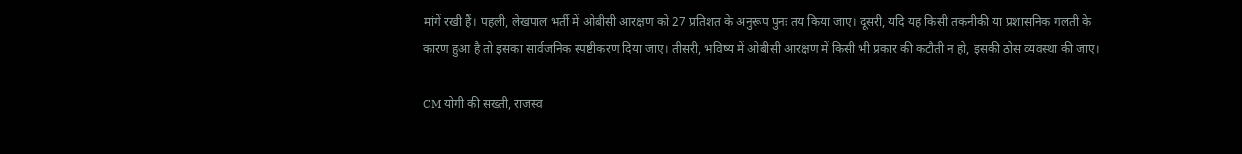मांगें रखी हैं। पहली, लेखपाल भर्ती में ओबीसी आरक्षण को 27 प्रतिशत के अनुरूप पुनः तय किया जाए। दूसरी, यदि यह किसी तकनीकी या प्रशासनिक गलती के कारण हुआ है तो इसका सार्वजनिक स्पष्टीकरण दिया जाए। तीसरी, भविष्य में ओबीसी आरक्षण में किसी भी प्रकार की कटौती न हो, इसकी ठोस व्यवस्था की जाए।

CM योगी की सख्ती, राजस्व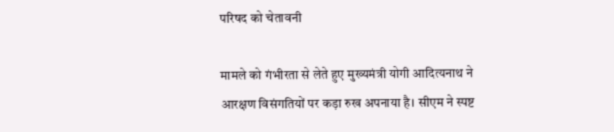परिषद को चेतावनी

मामले को गंभीरता से लेते हुए मुख्यमंत्री योगी आदित्यनाथ ने आरक्षण विसंगतियों पर कड़ा रुख अपनाया है। सीएम ने स्पष्ट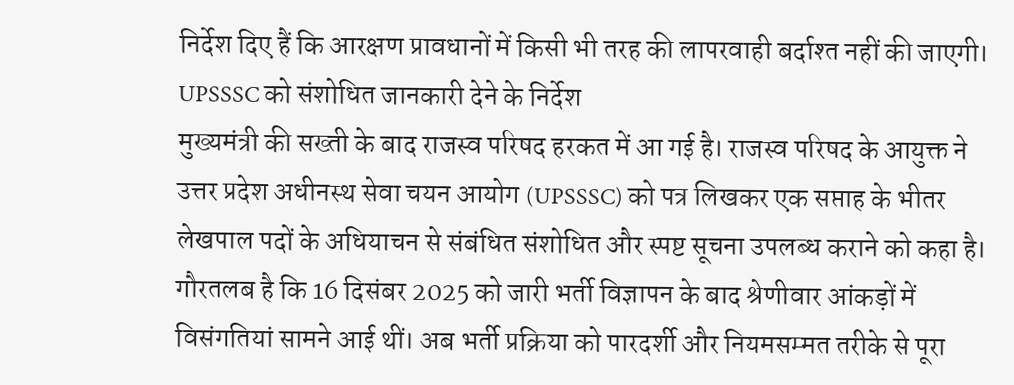निर्देश दिए हैं कि आरक्षण प्रावधानों में किसी भी तरह की लापरवाही बर्दाश्त नहीं की जाएगी।
UPSSSC को संशोधित जानकारी देने के निर्देश
मुख्यमंत्री की सख्ती के बाद राजस्व परिषद हरकत में आ गई है। राजस्व परिषद के आयुक्त ने उत्तर प्रदेश अधीनस्थ सेवा चयन आयोग (UPSSSC) को पत्र लिखकर एक सप्ताह के भीतर लेखपाल पदों के अधियाचन से संबंधित संशोधित और स्पष्ट सूचना उपलब्ध कराने को कहा है।
गौरतलब है कि 16 दिसंबर 2025 को जारी भर्ती विज्ञापन के बाद श्रेणीवार आंकड़ों में विसंगतियां सामने आई थीं। अब भर्ती प्रक्रिया को पारदर्शी और नियमसम्मत तरीके से पूरा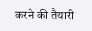करने की तैयारी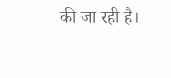की जा रही है।